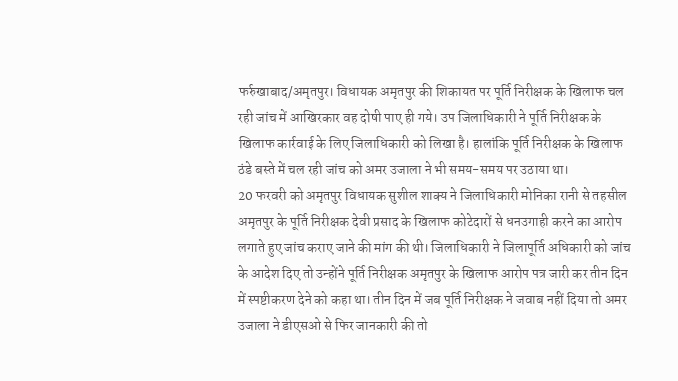फर्रुखाबाद/अमृतपुर। विधायक अमृतपुर की शिकायत पर पूर्ति निरीक्षक के खिलाफ चल रही जांच में आखिरकार वह दोषी पाए ही गये। उप जिलाधिकारी ने पूर्ति निरीक्षक के खिलाफ कार्रवाई के लिए जिलाधिकारी को लिखा है। हालांकि पूर्ति निरीक्षक के खिलाफ ठंडे बस्ते में चल रही जांच को अमर उजाला ने भी समय-समय पर उठाया था।
20 फरवरी को अमृतपुर विधायक सुशील शाक्य ने जिलाधिकारी मोनिका रानी से तहसील अमृतपुर के पूर्ति निरीक्षक देवी प्रसाद के खिलाफ कोटेदारों से धनउगाही करने का आरोप लगाते हुए जांच कराए जाने की मांग की थी। जिलाधिकारी ने जिलापूर्ति अधिकारी को जांच के आदेश दिए तो उन्होंने पूर्ति निरीक्षक अमृतपुर के खिलाफ आरोप पत्र जारी कर तीन दिन में स्पष्टीकरण देने को कहा था। तीन दिन में जब पूर्ति निरीक्षक ने जवाब नहीं दिया तो अमर उजाला ने डीएसओ से फिर जानकारी की तो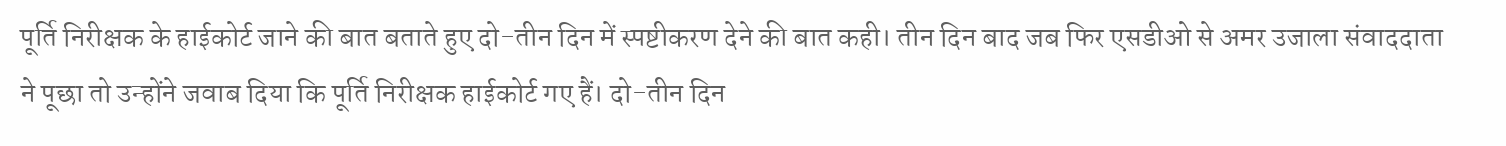पूर्ति निरीक्षक के हाईकोर्ट जाने की बात बताते हुए दो-तीन दिन में स्पष्टीकरण देने की बात कही। तीन दिन बाद जब फिर एसडीओ से अमर उजाला संवाददाता ने पूछा तो उन्होंने जवाब दिया कि पूर्ति निरीक्षक हाईकोर्ट गए हैं। दो-तीन दिन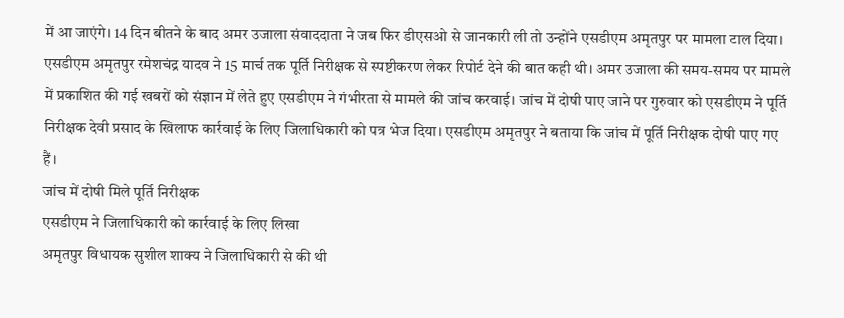में आ जाएंगे। 14 दिन बीतने के बाद अमर उजाला संवाददाता ने जब फिर डीएसओ से जानकारी ली तो उन्होंने एसडीएम अमृतपुर पर मामला टाल दिया। एसडीएम अमृतपुर रमेशचंद्र यादव ने 15 मार्च तक पूर्ति निरीक्षक से स्पष्टीकरण लेकर रिपोर्ट देने की बात कही थी। अमर उजाला की समय-समय पर मामले में प्रकाशित की गई खबरों को संज्ञान में लेते हुए एसडीएम ने गंभीरता से मामले की जांच करवाई। जांच में दोषी पाए जाने पर गुरुवार को एसडीएम ने पूर्ति निरीक्षक देवी प्रसाद के खिलाफ कार्रवाई के लिए जिलाधिकारी को पत्र भेज दिया। एसडीएम अमृतपुर ने बताया कि जांच में पूर्ति निरीक्षक दोषी पाए गए हैं।
जांच में दोषी मिले पूर्ति निरीक्षक
एसडीएम ने जिलाधिकारी को कार्रवाई के लिए लिखा
अमृतपुर विधायक सुशील शाक्य ने जिलाधिकारी से की थी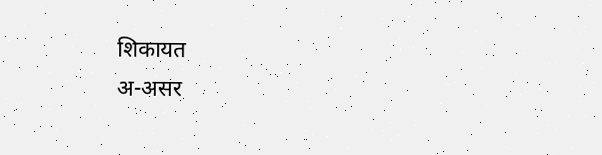शिकायत
अ-असर